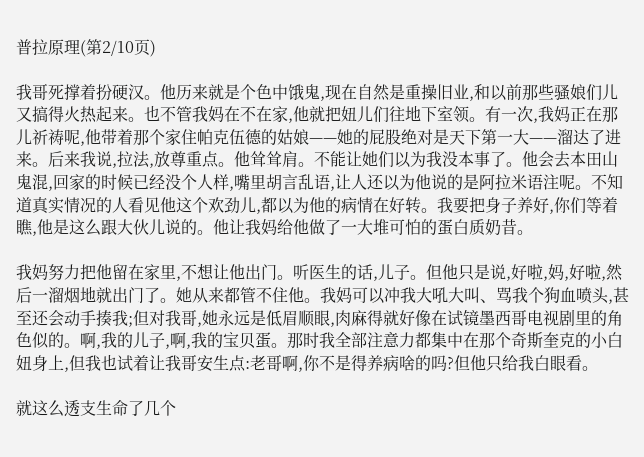普拉原理(第2/10页)

我哥死撑着扮硬汉。他历来就是个色中饿鬼,现在自然是重操旧业,和以前那些骚娘们儿又搞得火热起来。也不管我妈在不在家,他就把妞儿们往地下室领。有一次,我妈正在那儿祈祷呢,他带着那个家住帕克伍德的姑娘——她的屁股绝对是天下第一大——溜达了进来。后来我说,拉法,放尊重点。他耸耸肩。不能让她们以为我没本事了。他会去本田山鬼混,回家的时候已经没个人样,嘴里胡言乱语,让人还以为他说的是阿拉米语注呢。不知道真实情况的人看见他这个欢劲儿,都以为他的病情在好转。我要把身子养好,你们等着瞧,他是这么跟大伙儿说的。他让我妈给他做了一大堆可怕的蛋白质奶昔。

我妈努力把他留在家里,不想让他出门。听医生的话,儿子。但他只是说,好啦,妈,好啦,然后一溜烟地就出门了。她从来都管不住他。我妈可以冲我大吼大叫、骂我个狗血喷头,甚至还会动手揍我;但对我哥,她永远是低眉顺眼,肉麻得就好像在试镜墨西哥电视剧里的角色似的。啊,我的儿子,啊,我的宝贝蛋。那时我全部注意力都集中在那个奇斯奎克的小白妞身上,但我也试着让我哥安生点:老哥啊,你不是得养病啥的吗?但他只给我白眼看。

就这么透支生命了几个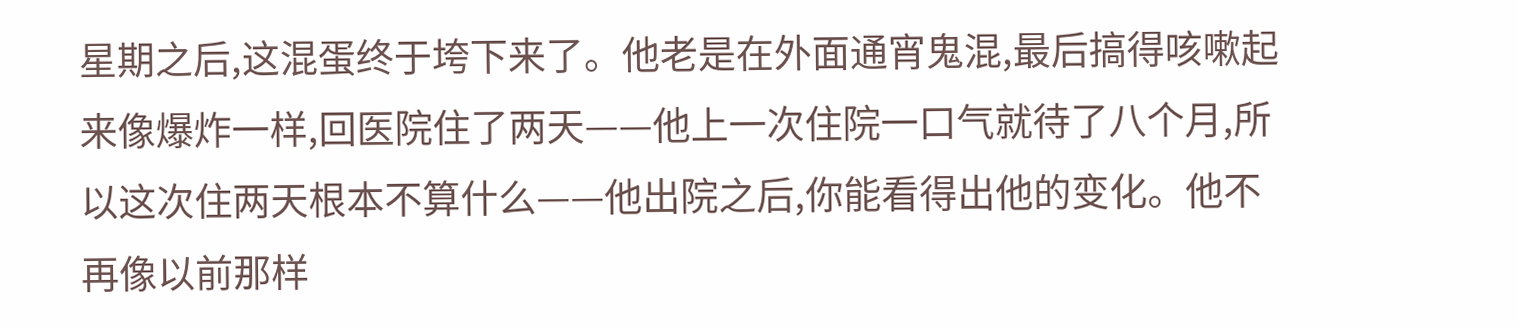星期之后,这混蛋终于垮下来了。他老是在外面通宵鬼混,最后搞得咳嗽起来像爆炸一样,回医院住了两天——他上一次住院一口气就待了八个月,所以这次住两天根本不算什么——他出院之后,你能看得出他的变化。他不再像以前那样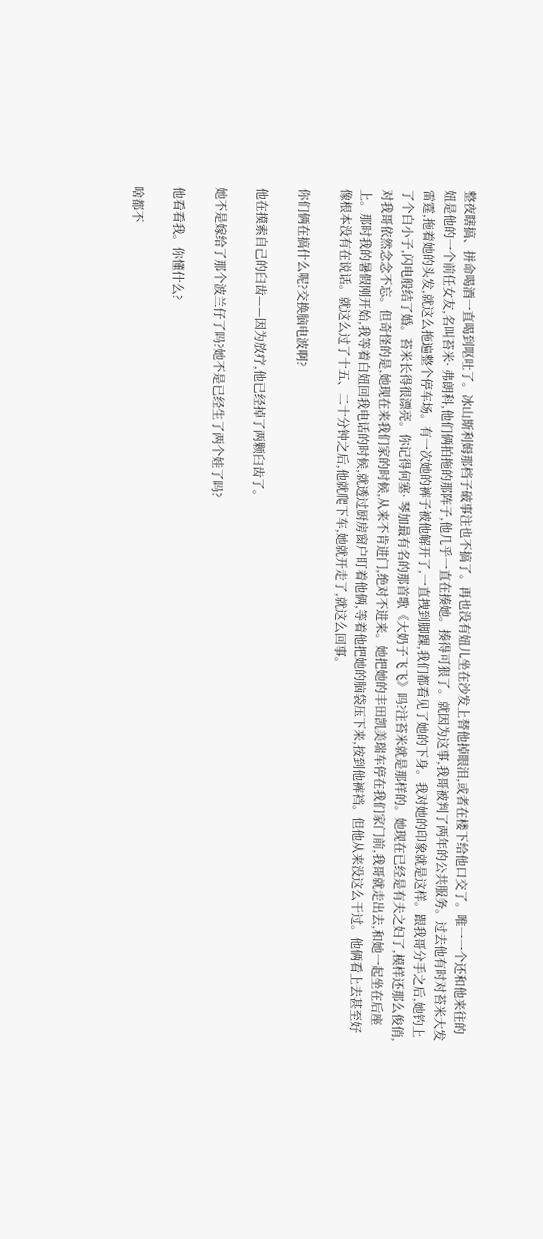整夜瞎搞、拼命喝酒一直喝到呕吐了。冰山斯利姆那档子破事注也不搞了。再也没有妞儿坐在沙发上替他掉眼泪,或者在楼下给他口交了。唯一一个还和他来往的妞是他的一个前任女友,名叫苔米· 弗朗科,他们俩拍拖的那阵子,他几乎一直在揍她。揍得可狠了。就因为这事,我哥被判了两年的公共服务。过去他有时对苔米大发雷霆,拖着她的头发,就这么拖遍整个停车场。有一次她的裤子被他解开了,一直拽到脚踝,我们都看见了她的下身。我对她的印象就是这样。跟我哥分手之后,她钓上了个白小子,闪电般结了婚。苔米长得很漂亮。你记得何塞· 琴加最有名的那首歌《大奶子飞飞》吗?注苔米就是那样的。她现在已经是有夫之妇了,模样还那么俊俏,对我哥依然念念不忘。但奇怪的是,她现在来我们家的时候,从来不肯进门,绝对不进来。她把她的丰田凯美瑞车停在我们家门前,我哥就走出去,和她一起坐在后座上。那时我的暑假刚开始,我等着白妞回我电话的时候,就透过厨房窗户盯着他俩,等着他把她的脑袋压下来,按到他裤裆。但他从来没这么干过。他俩看上去甚至好像根本没有在说话。就这么过了十五、二十分钟之后,他就爬下车,她就开走了,就这么回事。

你们俩在搞什么呢?交换脑电波啊?

他在摸索自己的臼齿——因为放疗,他已经掉了两颗臼齿了。

她不是嫁给了那个波兰仔了吗?她不是已经生了两个娃了吗?

他看看我。你懂什么?

啥都不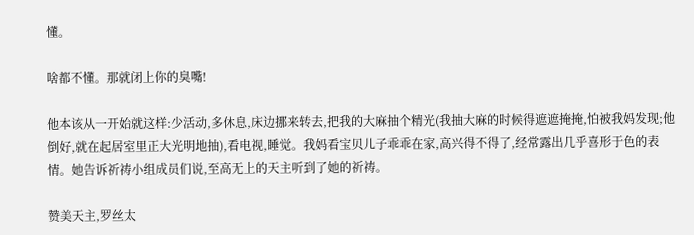懂。

啥都不懂。那就闭上你的臭嘴!

他本该从一开始就这样:少活动,多休息,床边挪来转去,把我的大麻抽个精光(我抽大麻的时候得遮遮掩掩,怕被我妈发现;他倒好,就在起居室里正大光明地抽),看电视,睡觉。我妈看宝贝儿子乖乖在家,高兴得不得了,经常露出几乎喜形于色的表情。她告诉祈祷小组成员们说,至高无上的天主听到了她的祈祷。

赞美天主,罗丝太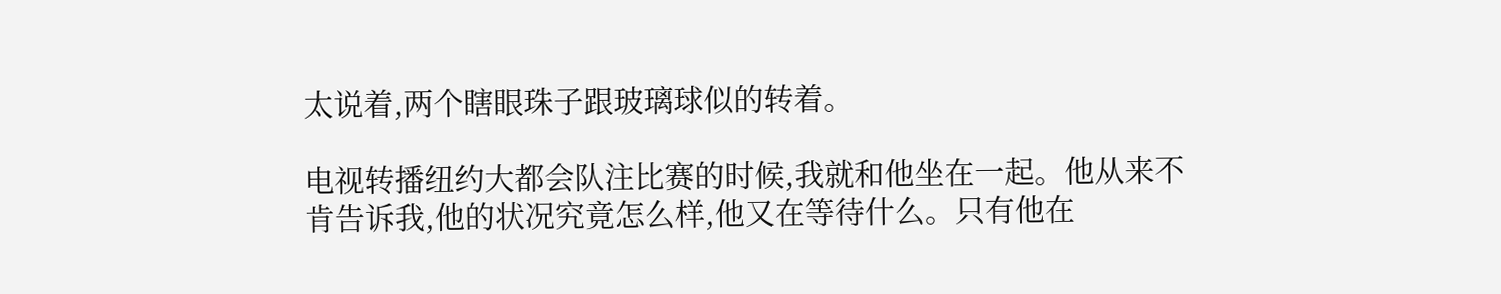太说着,两个瞎眼珠子跟玻璃球似的转着。

电视转播纽约大都会队注比赛的时候,我就和他坐在一起。他从来不肯告诉我,他的状况究竟怎么样,他又在等待什么。只有他在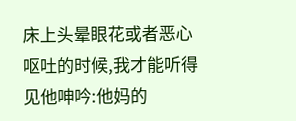床上头晕眼花或者恶心呕吐的时候,我才能听得见他呻吟:他妈的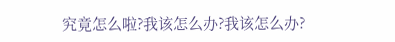究竟怎么啦?我该怎么办?我该怎么办?